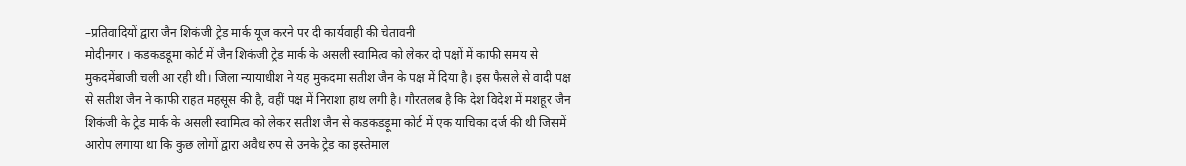–प्रतिवादियों द्वारा जैन शिकंजी ट्रेड मार्क यूज करने पर दी कार्यवाही की चेतावनी
मोदीनगर । कडकडडूमा कोर्ट में जैन शिकंजी ट्रेड मार्क के असली स्वामित्व को लेकर दो पक्षों में काफी समय से मुकदमेंबाजी चली आ रही थी। जिला न्यायाधीश ने यह मुकदमा सतीश जैन के पक्ष में दिया है। इस फैसले से वादी पक्ष से सतीश जैन ने काफी राहत महसूस की है, वहीं पक्ष में निराशा हाथ लगी है। गौरतलब है कि देश विदेश में मशहूर जैन शिकंजी के ट्रेड मार्क के असली स्वामित्व को लेकर सतीश जैन से कडकडड़ूमा कोर्ट में एक याचिका दर्ज की थी जिसमें आरोप लगाया था कि कुछ लोगों द्वारा अवैध रुप से उनके ट्रेड का इस्तेमाल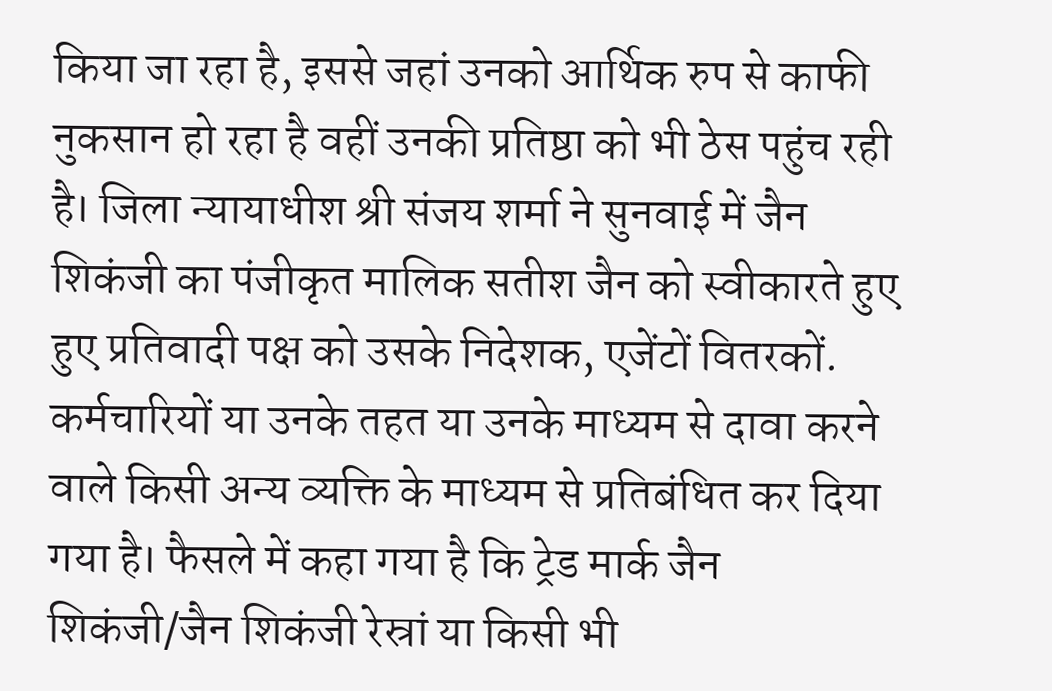किया जा रहा है, इससे जहां उनको आर्थिक रुप से काफी नुकसान हो रहा है वहीं उनकी प्रतिष्ठा को भी ठेस पहुंच रही है। जिला न्यायाधीश श्री संजय शर्मा ने सुनवाई में जैन शिकंजी का पंजीकृत मालिक सतीश जैन को स्वीकारते हुए हुए प्रतिवादी पक्ष को उसके निदेशक, एजेंटों वितरकों. कर्मचारियों या उनके तहत या उनके माध्यम से दावा करने वाले किसी अन्य व्यक्ति के माध्यम से प्रतिबंधित कर दिया गया है। फैसले में कहा गया है कि ट्रेड मार्क जैन शिकंजी/जैन शिकंजी रेस्रां या किसी भी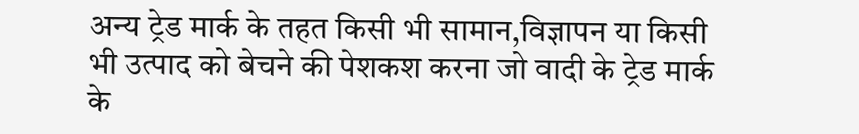अन्य ट्रेड मार्क के तहत किसी भी सामान,विज्ञापन या किसी भी उत्पाद को बेचने की पेशकश करना जो वादी के ट्रेड मार्क के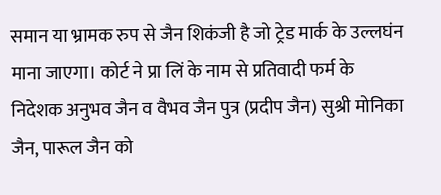समान या भ्रामक रुप से जैन शिकंजी है जो ट्रेड मार्क के उल्लघंन माना जाएगा। कोर्ट ने प्रा लिं के नाम से प्रतिवादी फर्म के निदेशक अनुभव जैन व वैभव जैन पुत्र (प्रदीप जैन) सुश्री मोनिका जैन, पारूल जैन को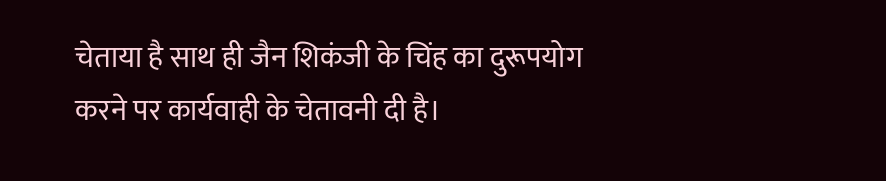चेताया है साथ ही जैन शिकंजी के चिंह का दुरूपयोग करने पर कार्यवाही के चेतावनी दी है।